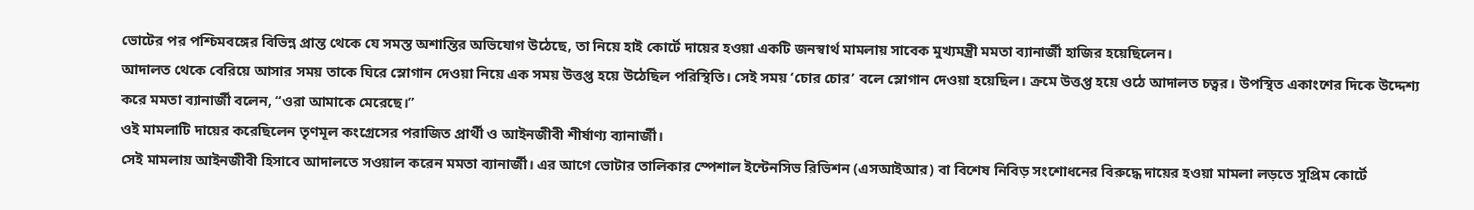ভোটের পর পশ্চিমবঙ্গের বিভিন্ন প্রান্ত থেকে যে সমস্ত অশান্তির অভিযোগ উঠেছে, তা নিয়ে হাই কোর্টে দায়ের হওয়া একটি জনস্বার্থ মামলায় সাবেক মুখ্যমন্ত্রী মমতা ব্যানার্জী হাজির হয়েছিলেন।
আদালত থেকে বেরিয়ে আসার সময় তাকে ঘিরে স্লোগান দেওয়া নিয়ে এক সময় উত্তপ্ত হয়ে উঠেছিল পরিস্থিতি। সেই সময় ‘চোর চোর’ বলে স্লোগান দেওয়া হয়েছিল। ক্রমে উত্তপ্ত হয়ে ওঠে আদালত চত্বর। উপস্থিত একাংশের দিকে উদ্দেশ্য করে মমতা ব্যানার্জী বলেন, “ওরা আমাকে মেরেছে।”
ওই মামলাটি দায়ের করেছিলেন তৃণমূল কংগ্রেসের পরাজিত প্রার্থী ও আইনজীবী শীর্ষাণ্য ব্যানার্জী।
সেই মামলায় আইনজীবী হিসাবে আদালতে সওয়াল করেন মমতা ব্যানার্জী। এর আগে ভোটার তালিকার স্পেশাল ইন্টেনসিভ রিভিশন (এসআইআর) বা বিশেষ নিবিড় সংশোধনের বিরুদ্ধে দায়ের হওয়া মামলা লড়তে সুপ্রিম কোর্টে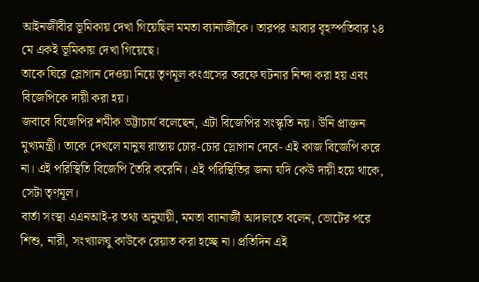আইনজীবীর ভূমিকায় দেখা গিয়েছিল মমতা ব্যানার্জীকে। তারপর আবার বৃহস্পতিবার ১৪ মে একই ভূমিকায় দেখা গিয়েছে।
তাকে ঘিরে স্লোগান দেওয়া নিয়ে তৃণমূল কংগ্রসের তরফে ঘটনার নিন্দা করা হয় এবং বিজেপিকে দায়ী করা হয়।
জবাবে বিজেপির শমীক ভট্টাচার্য বলেছেন, এটা বিজেপির সংস্কৃতি নয়। উনি প্রাক্তন মুখ্যমন্ত্রী। তাকে দেখলে মানুষ রাস্তায় চোর-চোর স্লোগান দেবে- এই কাজ বিজেপি করে না। এই পরিস্থিতি বিজেপি তৈরি করেনি। এই পরিস্থিতির জন্য যদি কেউ দায়ী হয়ে থাকে, সেটা তৃণমূল।
বার্তা সংস্থা এএনআই-র তথ্য অনুযায়ী, মমতা ব্যানার্জী আদালতে বলেন, ভোটের পরে শিশু, নারী, সংখ্যালঘু কাউকে রেয়াত করা হচ্ছে না। প্রতিদিন এই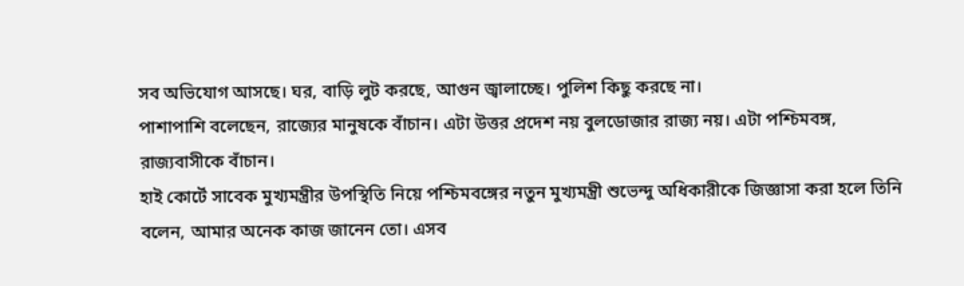সব অভিযোগ আসছে। ঘর, বাড়ি লুট করছে, আগুন জ্বালাচ্ছে। পুলিশ কিছু করছে না।
পাশাপাশি বলেছেন, রাজ্যের মানুষকে বাঁচান। এটা উত্তর প্রদেশ নয় বুলডোজার রাজ্য নয়। এটা পশ্চিমবঙ্গ, রাজ্যবাসীকে বাঁচান।
হাই কোর্টে সাবেক মুখ্যমন্ত্রীর উপস্থিতি নিয়ে পশ্চিমবঙ্গের নতুন মুখ্যমন্ত্রী শুভেন্দু অধিকারীকে জিজ্ঞাসা করা হলে তিনি বলেন, আমার অনেক কাজ জানেন তো। এসব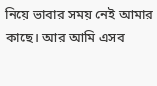নিয়ে ভাবার সময় নেই আমার কাছে। আর আমি এসব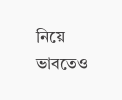নিয়ে ভাবতেও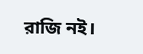রাজি নই।